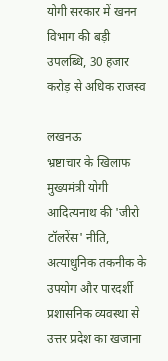योगी सरकार में खनन विभाग की बड़ी उपलब्धि, 30 हजार करोड़ से अधिक राजस्व

लखनऊ
भ्रष्टाचार के खिलाफ मुख्यमंत्री योगी आदित्यनाथ की 'जीरो टॉलरेंस' नीति, अत्याधुनिक तकनीक के उपयोग और पारदर्शी प्रशासनिक व्यवस्था से उत्तर प्रदेश का खजाना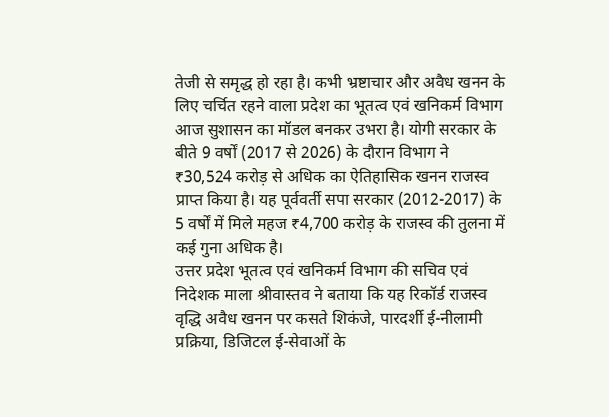तेजी से समृद्ध हो रहा है। कभी भ्रष्टाचार और अवैध खनन के लिए चर्चित रहने वाला प्रदेश का भूतत्व एवं खनिकर्म विभाग आज सुशासन का मॉडल बनकर उभरा है। योगी सरकार के बीते 9 वर्षों (2017 से 2026) के दौरान विभाग ने ₹30,524 करोड़ से अधिक का ऐतिहासिक खनन राजस्व प्राप्त किया है। यह पूर्ववर्ती सपा सरकार (2012-2017) के 5 वर्षों में मिले महज ₹4,700 करोड़ के राजस्व की तुलना में कई गुना अधिक है।
उत्तर प्रदेश भूतत्व एवं खनिकर्म विभाग की सचिव एवं निदेशक माला श्रीवास्तव ने बताया कि यह रिकॉर्ड राजस्व वृद्धि अवैध खनन पर कसते शिकंजे, पारदर्शी ई-नीलामी प्रक्रिया, डिजिटल ई-सेवाओं के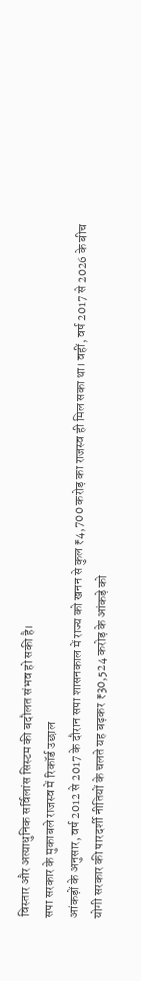विस्तार और अत्याधुनिक सर्विलांस सिस्टम की बदौलत संभव हो सकी है।
सपा सरकार के मुकाबले राजस्व में रिकॉर्ड उछाल
आंकड़ों के अनुसार, वर्ष 2012 से 2017 के दौरान सपा शासनकाल में राज्य को खनन से कुल ₹4,700 करोड़ का राजस्व ही मिल सका था। वहीं, वर्ष 2017 से 2026 के बीच योगी सरकार की पारदर्शी नीतियों के चलते यह बढ़कर ₹30,524 करोड़ के आंकड़े को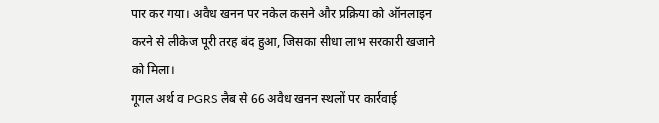पार कर गया। अवैध खनन पर नकेल कसने और प्रक्रिया को ऑनलाइन करने से लीकेज पूरी तरह बंद हुआ, जिसका सीधा लाभ सरकारी खजाने को मिला।
गूगल अर्थ व PGRS लैब से 66 अवैध खनन स्थलों पर कार्रवाई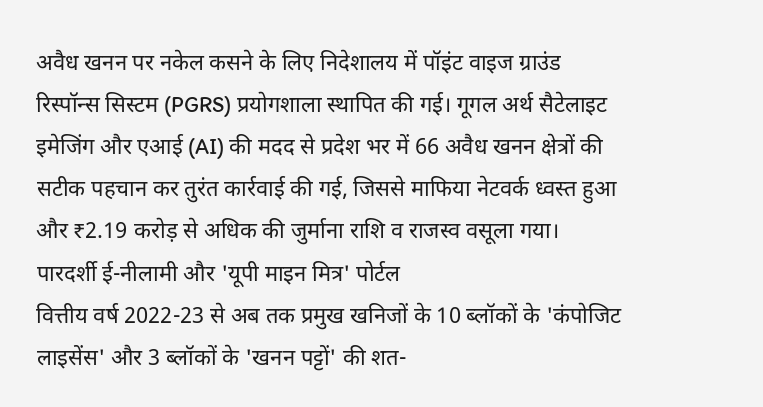अवैध खनन पर नकेल कसने के लिए निदेशालय में पॉइंट वाइज ग्राउंड रिस्पॉन्स सिस्टम (PGRS) प्रयोगशाला स्थापित की गई। गूगल अर्थ सैटेलाइट इमेजिंग और एआई (AI) की मदद से प्रदेश भर में 66 अवैध खनन क्षेत्रों की सटीक पहचान कर तुरंत कार्रवाई की गई, जिससे माफिया नेटवर्क ध्वस्त हुआ और ₹2.19 करोड़ से अधिक की जुर्माना राशि व राजस्व वसूला गया।
पारदर्शी ई-नीलामी और 'यूपी माइन मित्र' पोर्टल
वित्तीय वर्ष 2022-23 से अब तक प्रमुख खनिजों के 10 ब्लॉकों के 'कंपोजिट लाइसेंस' और 3 ब्लॉकों के 'खनन पट्टों' की शत-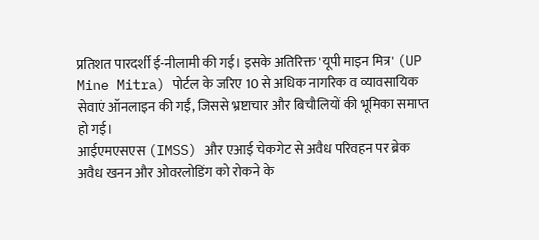प्रतिशत पारदर्शी ई-नीलामी की गई। इसके अतिरिक्त 'यूपी माइन मित्र' (UP Mine Mitra) पोर्टल के जरिए 10 से अधिक नागरिक व व्यावसायिक सेवाएं ऑनलाइन की गईं, जिससे भ्रष्टाचार और बिचौलियों की भूमिका समाप्त हो गई।
आईएमएसएस (IMSS) और एआई चेकगेट से अवैध परिवहन पर ब्रेक
अवैध खनन और ओवरलोडिंग को रोकने के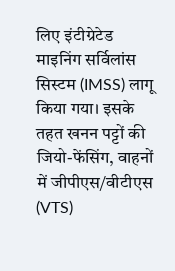लिए इंटीग्रेटेड माइनिंग सर्विलांस सिस्टम (IMSS) लागू किया गया। इसके तहत खनन पट्टों की जियो-फेंसिंग, वाहनों में जीपीएस/वीटीएस (VTS)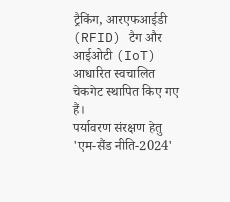ट्रैकिंग, आरएफआईडी (RFID) टैग और आईओटी (IoT) आधारित स्वचालित चेकगेट स्थापित किए गए हैं।
पर्यावरण संरक्षण हेतु 'एम-सैंड नीति-2024'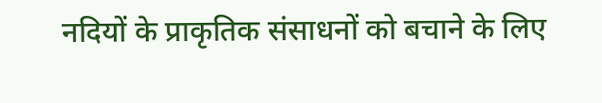नदियों के प्राकृतिक संसाधनों को बचाने के लिए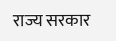राज्य सरकार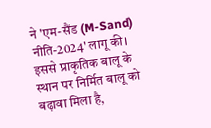ने 'एम-सैंड (M-Sand) नीति-2024' लागू की। इससे प्राकृतिक बालू के स्थान पर निर्मित बालू को बढ़ावा मिला है,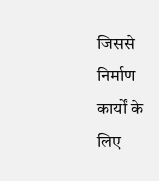जिससे निर्माण कार्यों के लिए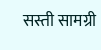सस्ती सामग्री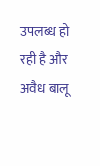उपलब्ध हो रही है और अवैध बालू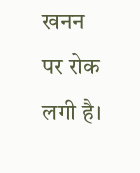खनन पर रोक लगी है।